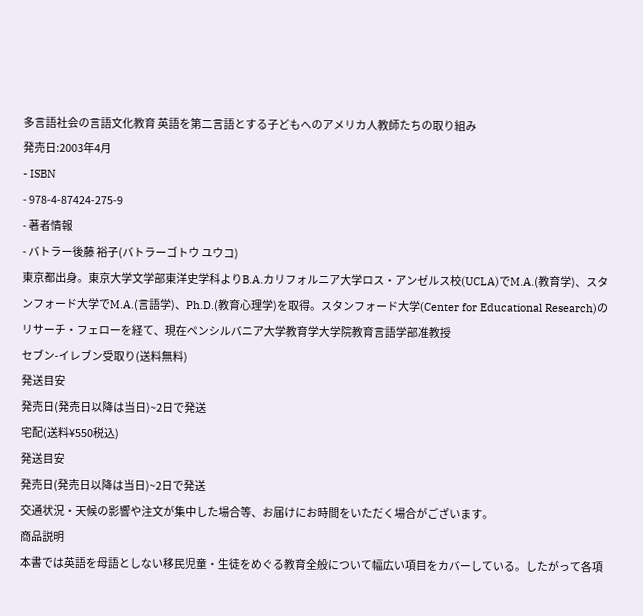多言語社会の言語文化教育 英語を第二言語とする子どもへのアメリカ人教師たちの取り組み
発売日:2003年4月
- ISBN
- 978-4-87424-275-9
- 著者情報
- バトラー後藤 裕子(バトラーゴトウ ユウコ)
東京都出身。東京大学文学部東洋史学科よりB.A.カリフォルニア大学ロス・アンゼルス校(UCLA)でM.A.(教育学)、スタンフォード大学でM.A.(言語学)、Ph.D.(教育心理学)を取得。スタンフォード大学(Center for Educational Research)のリサーチ・フェローを経て、現在ペンシルバニア大学教育学大学院教育言語学部准教授
セブン-イレブン受取り(送料無料)
発送目安
発売日(発売日以降は当日)~2日で発送
宅配(送料¥550税込)
発送目安
発売日(発売日以降は当日)~2日で発送
交通状況・天候の影響や注文が集中した場合等、お届けにお時間をいただく場合がございます。
商品説明
本書では英語を母語としない移民児童・生徒をめぐる教育全般について幅広い項目をカバーしている。したがって各項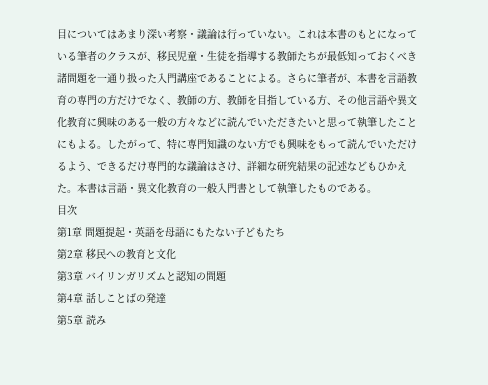目についてはあまり深い考察・議論は行っていない。これは本書のもとになっている筆者のクラスが、移民児童・生徒を指導する教師たちが最低知っておくべき諸問題を一通り扱った入門講座であることによる。さらに筆者が、本書を言語教育の専門の方だけでなく、教師の方、教師を目指している方、その他言語や異文化教育に興味のある一般の方々などに読んでいただきたいと思って執筆したことにもよる。したがって、特に専門知識のない方でも興味をもって読んでいただけるよう、できるだけ専門的な議論はさけ、詳細な研究結果の記述などもひかえた。本書は言語・異文化教育の一般入門書として執筆したものである。
目次
第1章 問題提起・英語を母語にもたない子どもたち
第2章 移民への教育と文化
第3章 バイリンガリズムと認知の問題
第4章 話しことばの発達
第5章 読み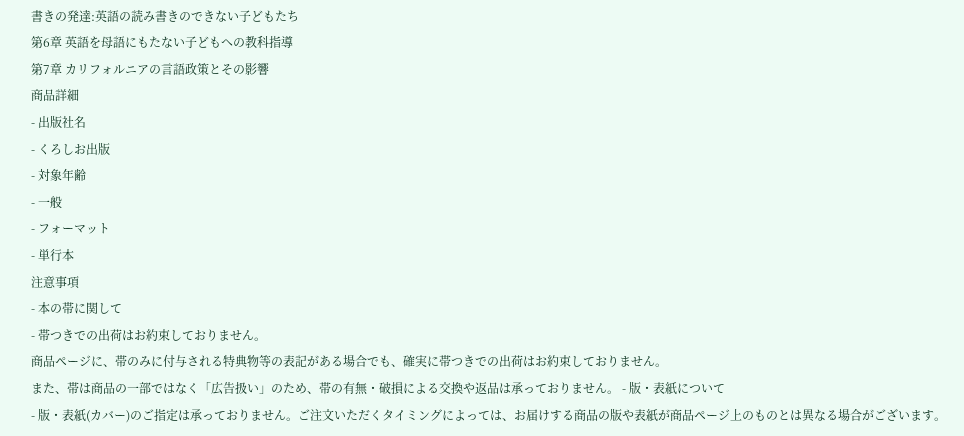書きの発達:英語の読み書きのできない子どもたち
第6章 英語を母語にもたない子どもへの教科指導
第7章 カリフォルニアの言語政策とその影響
商品詳細
- 出版社名
- くろしお出版
- 対象年齢
- 一般
- フォーマット
- 単行本
注意事項
- 本の帯に関して
- 帯つきでの出荷はお約束しておりません。
商品ページに、帯のみに付与される特典物等の表記がある場合でも、確実に帯つきでの出荷はお約束しておりません。
また、帯は商品の一部ではなく「広告扱い」のため、帯の有無・破損による交換や返品は承っておりません。 - 版・表紙について
- 版・表紙(カバー)のご指定は承っておりません。ご注文いただくタイミングによっては、お届けする商品の版や表紙が商品ページ上のものとは異なる場合がございます。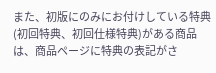また、初版にのみにお付けしている特典(初回特典、初回仕様特典)がある商品は、商品ページに特典の表記がさ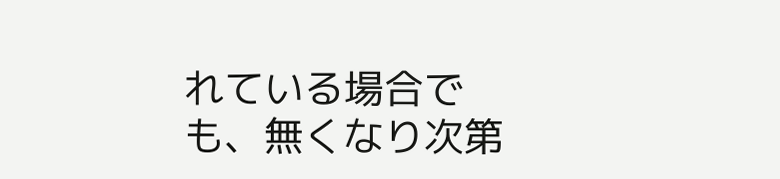れている場合でも、無くなり次第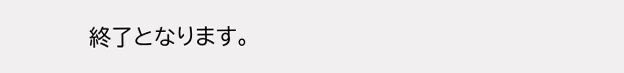終了となります。